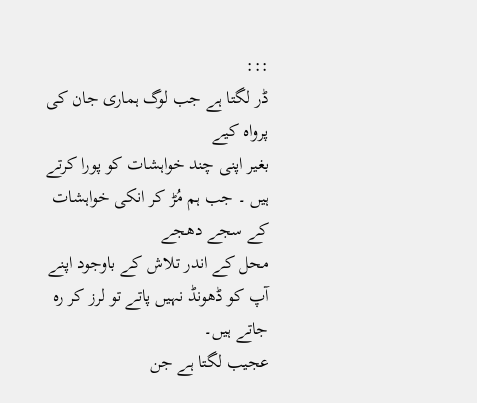:::
ڈر لگتا ہے جب لوگ ہماری جان کی پرواہ کیے
بغیر اپنی چند خواہشات کو پورا کرتے ہیں ۔ جب ہم مُڑ کر انکی خواہشات کے سجے دھجے
محل کے اندر تلاش کے باوجود اپنے آپ کو ڈھونڈ نہیں پاتے تو لرز کر رہ جاتے ہیں۔
عجیب لگتا ہے جن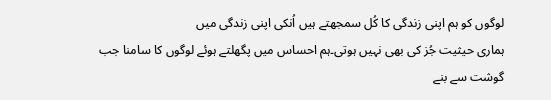لوگوں کو ہم اپنی زندگی کا کُل سمجھتے ہیں اُنکی اپنی زندگی میں
ہماری حیثیت جُز کی بھی نہیں ہوتی۔ہم احساس میں پگھلتے ہوئے لوگوں کا سامنا جب
گوشت سے بنے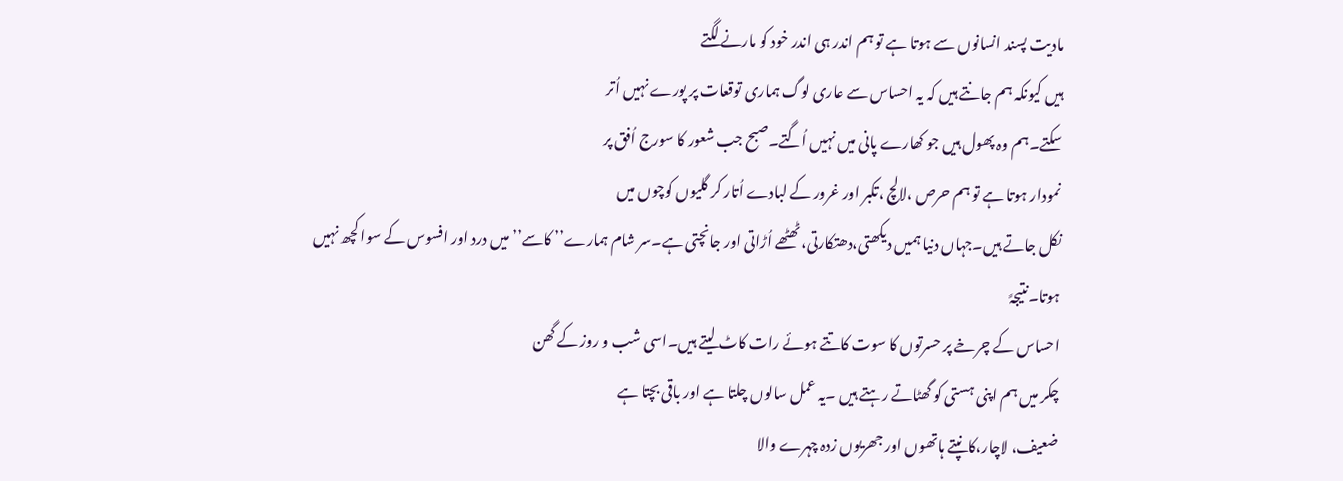مادیت پسند انسانوں سے ہوتا ہے تو ہم اندر ہی اندر خود کو مارنے لگتے
ہیں کیونکہ ہم جانتے ہیں کہ یہ احساس سے عاری لوگ ہماری توقعات پر پورے نہیں اُتر
سکتے۔ہم وہ پھول ہیں جو کھارے پانی میں نہیں اُگتے۔صبح جب شعور کا سورج اُفق پر
نمودار ہوتا ہے تو ہم حرص ،لالچ ،تکبر اور غرور کے لبادے اُتار کر گلیوں کوچوں میں
نکل جاتے ہیں۔جہاں دنیا ہمیں دیکھتی،دھتکارتی،ٹھٹھے اُڑاتی اور جانچتی ہے۔سر شام ہمارے’’ کاسے’’ میں درد اور افسوس کے سوا کچھ نہیں ہوتا۔نتیجہً
احساس کے چرخے پر حسرتوں کا سوت کاتتے ہوئے رات کاٹ لیتے ہیں۔اسی شب و روز کے گھن
چکر میں ہم اپنی ہستی کو گھٹاتے رہتے ہیں ۔یہ عمل سالوں چلتا ہے اور باقی بچتا ہے
ضعیف، لاچار،کانپتے ہاتھوں اور جھریوں زدہ چہرے والا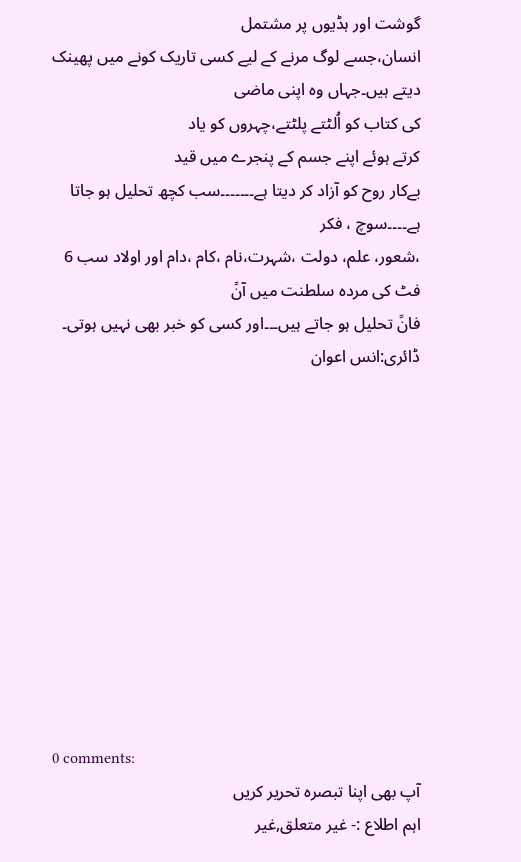گوشت اور ہڈیوں پر مشتمل
انسان،جسے لوگ مرنے کے لیے کسی تاریک کونے میں پھینک دیتے ہیں۔جہاں وہ اپنی ماضی
کی کتاب کو اُلٹتے پلٹتے،چہروں کو یاد
کرتے ہوئے اپنے جسم کے پنجرے میں قید
بےکار روح کو آزاد کر دیتا ہے۔۔۔۔۔۔۔سب کچھ تحلیل ہو جاتا ہے۔۔۔۔سوچ ، فکر
،شعور، علم، دولت ،شہرت،نام ،کام ،دام اور اولاد سب 6 فٹ کی مردہ سلطنت میں آنً
فانً تحلیل ہو جاتے ہیں۔۔۔اور کسی کو خبر بھی نہیں ہوتی۔
ڈائری:انس اعوان











0 comments:
آپ بھی اپنا تبصرہ تحریر کریں
اہم اطلاع :- غیر متعلق,غیر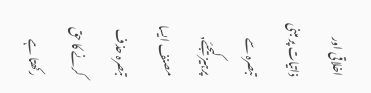اخلاقی اور ذاتیات پر مبنی تبصرہ سے پرہیز کیجئے, مصنف ایسا تبصرہ حذف کرنے کا حق رکھتا ہے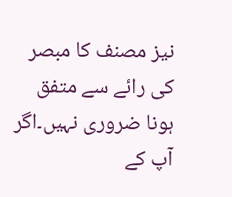نیز مصنف کا مبصر کی رائے سے متفق ہونا ضروری نہیں۔اگر آپ کے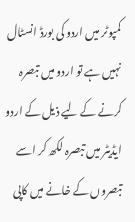کمپوٹر میں اردو کی بورڈ انسٹال نہیں ہے تو اردو میں تبصرہ کرنے کے لیے ذیل کے اردو ایڈیٹر میں تبصرہ لکھ کر اسے تبصروں کے خانے میں کاپی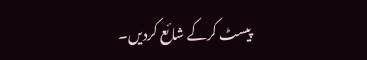پیسٹ کرکے شائع کردیں۔